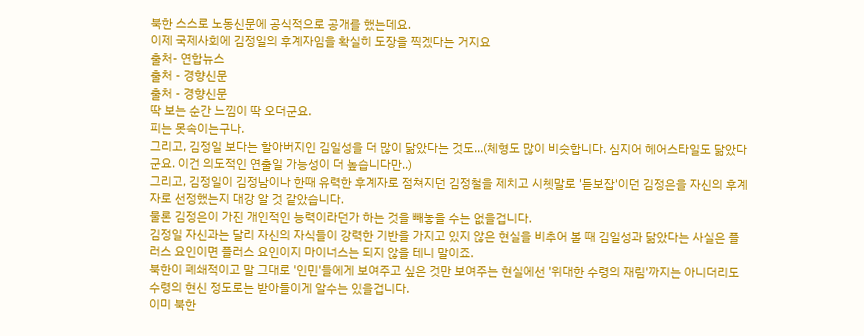북한 스스로 노동신문에 공식적으로 공개를 했는데요.
이제 국제사회에 김정일의 후계자임을 확실히 도장을 찍겠다는 거지요
출처- 연합뉴스
출처 - 경향신문
출처 - 경향신문
딱 보는 순간 느낌이 딱 오더군요.
피는 못속이는구나.
그리고, 김정일 보다는 할아버지인 김일성을 더 많이 닮았다는 것도...(체형도 많이 비슷합니다. 심지어 헤어스타일도 닮았다군요. 이건 의도적인 연출일 가능성이 더 높습니다만..)
그리고, 김정일이 김정남이나 한때 유력한 후계자로 점쳐지던 김정철을 제치고 시쳇말로 '듣보잡'이던 김정은을 자신의 후계자로 선정했는지 대강 알 것 같았습니다.
물론 김정은이 가진 개인적인 능력이라던가 하는 것을 빼놓을 수는 없을겁니다.
김정일 자신과는 달리 자신의 자식들이 강력한 기반을 가지고 있지 않은 현실을 비추어 볼 때 김일성과 닮았다는 사실은 플러스 요인이면 플러스 요인이지 마이너스는 되지 않을 테니 말이죠.
북한이 폐쇄적이고 말 그대로 '인민'들에게 보여주고 싶은 것만 보여주는 현실에선 '위대한 수령의 재림'까지는 아니더리도 수령의 현신 정도로는 받아들이게 알수는 있을겁니다.
이미 북한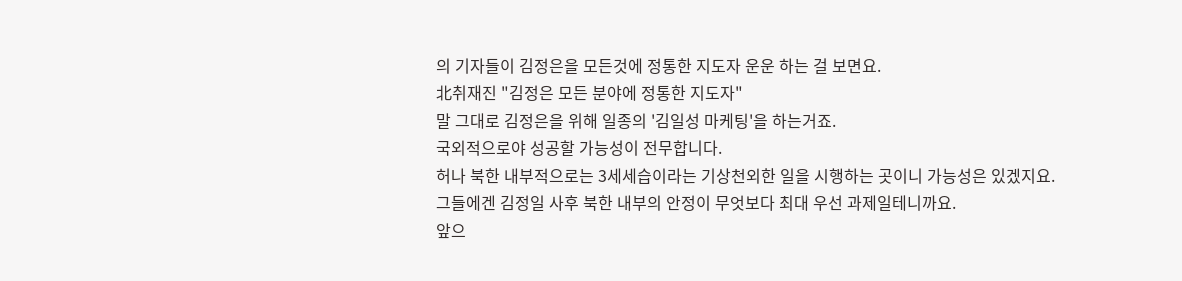의 기자들이 김정은을 모든것에 정통한 지도자 운운 하는 걸 보면요.
北취재진 "김정은 모든 분야에 정통한 지도자"
말 그대로 김정은을 위해 일종의 '김일성 마케팅'을 하는거죠.
국외적으로야 성공할 가능성이 전무합니다.
허나 북한 내부적으로는 3세세습이라는 기상천외한 일을 시행하는 곳이니 가능성은 있겠지요.
그들에겐 김정일 사후 북한 내부의 안정이 무엇보다 최대 우선 과제일테니까요.
앞으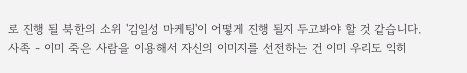로 진행 될 북한의 소위 '김일성 마케팅'이 어떻게 진행 될지 두고봐야 할 것 같습니다.
사족 - 이미 죽은 사람을 이용해서 자신의 이미지를 선전하는 건 이미 우리도 익히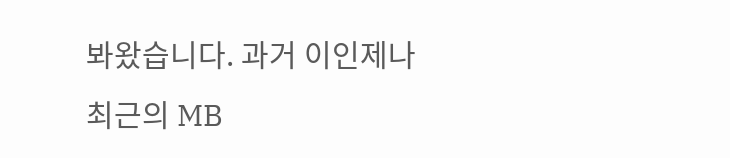봐왔습니다. 과거 이인제나 최근의 MB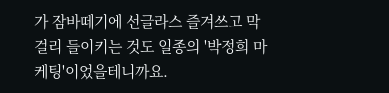가 잠바떼기에 선글라스 즐겨쓰고 막걸리 들이키는 것도 일종의 '박정희 마케팅'이었을테니까요.